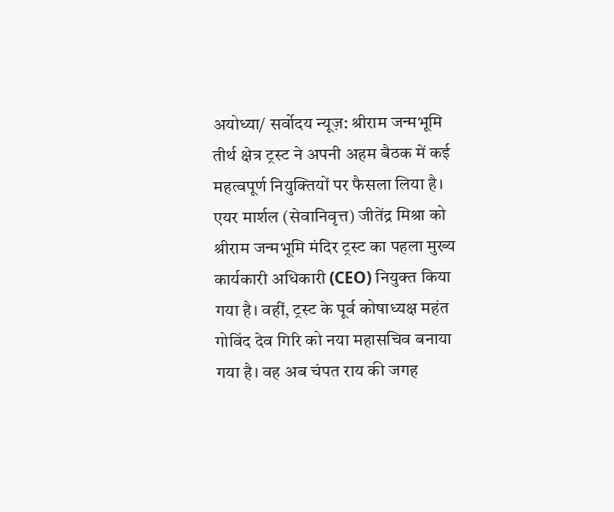अयोध्या/ सर्वोदय न्यूज़: श्रीराम जन्मभूमि तीर्थ क्षेत्र ट्रस्ट ने अपनी अहम बैठक में कई महत्वपूर्ण नियुक्तियों पर फैसला लिया है। एयर मार्शल (सेवानिवृत्त) जीतेंद्र मिश्रा को श्रीराम जन्मभूमि मंदिर ट्रस्ट का पहला मुख्य कार्यकारी अधिकारी (CEO) नियुक्त किया गया है। वहीं, ट्रस्ट के पूर्व कोषाध्यक्ष महंत गोविंद देव गिरि को नया महासचिव बनाया गया है। वह अब चंपत राय की जगह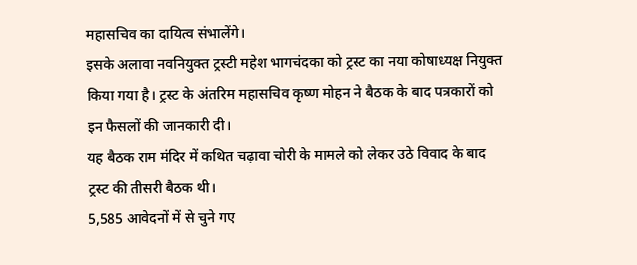महासचिव का दायित्व संभालेंगे।
इसके अलावा नवनियुक्त ट्रस्टी महेश भागचंदका को ट्रस्ट का नया कोषाध्यक्ष नियुक्त किया गया है। ट्रस्ट के अंतरिम महासचिव कृष्ण मोहन ने बैठक के बाद पत्रकारों को इन फैसलों की जानकारी दी।
यह बैठक राम मंदिर में कथित चढ़ावा चोरी के मामले को लेकर उठे विवाद के बाद ट्रस्ट की तीसरी बैठक थी।
5,585 आवेदनों में से चुने गए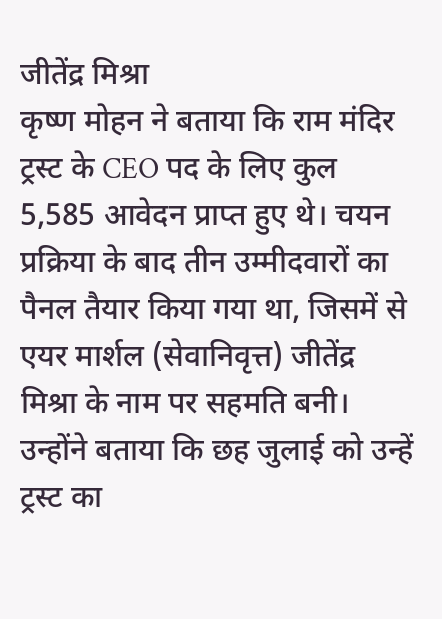जीतेंद्र मिश्रा
कृष्ण मोहन ने बताया कि राम मंदिर ट्रस्ट के CEO पद के लिए कुल 5,585 आवेदन प्राप्त हुए थे। चयन प्रक्रिया के बाद तीन उम्मीदवारों का पैनल तैयार किया गया था, जिसमें से एयर मार्शल (सेवानिवृत्त) जीतेंद्र मिश्रा के नाम पर सहमति बनी।
उन्होंने बताया कि छह जुलाई को उन्हें ट्रस्ट का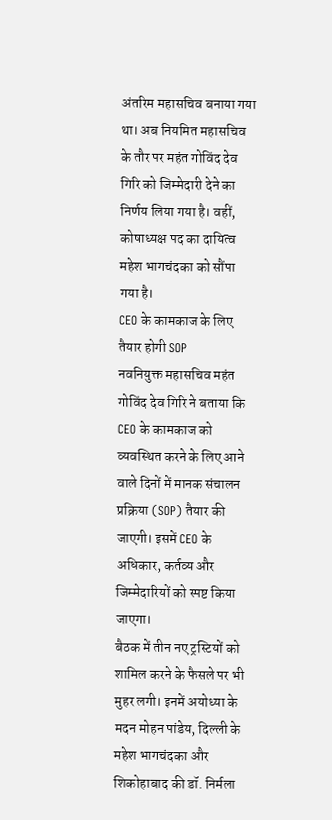अंतरिम महासचिव बनाया गया था। अब नियमित महासचिव के तौर पर महंत गोविंद देव गिरि को जिम्मेदारी देने का निर्णय लिया गया है। वहीं, कोषाध्यक्ष पद का दायित्व महेश भागचंदका को सौंपा गया है।
CEO के कामकाज के लिए तैयार होगी SOP
नवनियुक्त महासचिव महंत गोविंद देव गिरि ने बताया कि CEO के कामकाज को व्यवस्थित करने के लिए आने वाले दिनों में मानक संचालन प्रक्रिया (SOP) तैयार की जाएगी। इसमें CEO के अधिकार, कर्तव्य और जिम्मेदारियों को स्पष्ट किया जाएगा।
बैठक में तीन नए ट्रस्टियों को शामिल करने के फैसले पर भी मुहर लगी। इनमें अयोध्या के मदन मोहन पांडेय, दिल्ली के महेश भागचंदका और शिकोहाबाद की डॉ. निर्मला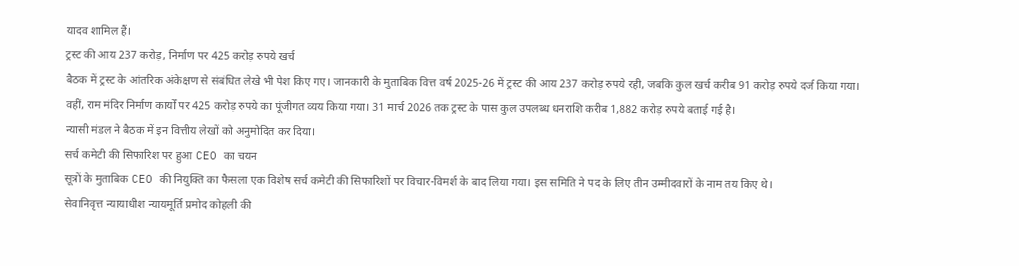यादव शामिल हैं।
ट्रस्ट की आय 237 करोड़, निर्माण पर 425 करोड़ रुपये खर्च
बैठक में ट्रस्ट के आंतरिक अंकेक्षण से संबंधित लेखे भी पेश किए गए। जानकारी के मुताबिक वित्त वर्ष 2025-26 में ट्रस्ट की आय 237 करोड़ रुपये रही, जबकि कुल खर्च करीब 91 करोड़ रुपये दर्ज किया गया।
वहीं, राम मंदिर निर्माण कार्यों पर 425 करोड़ रुपये का पूंजीगत व्यय किया गया। 31 मार्च 2026 तक ट्रस्ट के पास कुल उपलब्ध धनराशि करीब 1,882 करोड़ रुपये बताई गई है।
न्यासी मंडल ने बैठक में इन वित्तीय लेखों को अनुमोदित कर दिया।
सर्च कमेटी की सिफारिश पर हुआ CEO का चयन
सूत्रों के मुताबिक CEO की नियुक्ति का फैसला एक विशेष सर्च कमेटी की सिफारिशों पर विचार-विमर्श के बाद लिया गया। इस समिति ने पद के लिए तीन उम्मीदवारों के नाम तय किए थे।
सेवानिवृत्त न्यायाधीश न्यायमूर्ति प्रमोद कोहली की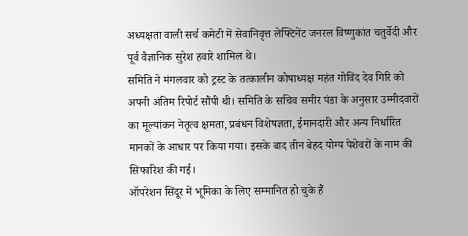अध्यक्षता वाली सर्च कमेटी में सेवानिवृत्त लेफ्टिनेंट जनरल विष्णुकांत चतुर्वेदी और पूर्व वैज्ञानिक सुरेश हवारे शामिल थे।
समिति ने मंगलवार को ट्रस्ट के तत्कालीन कोषाध्यक्ष महंत गोविंद देव गिरि को अपनी अंतिम रिपोर्ट सौंपी थी। समिति के सचिव समीर पंडा के अनुसार उम्मीदवारों का मूल्यांकन नेतृत्व क्षमता, प्रबंधन विशेषज्ञता, ईमानदारी और अन्य निर्धारित मानकों के आधार पर किया गया। इसके बाद तीन बेहद योग्य पेशेवरों के नाम की सिफारिश की गई।
ऑपरेशन सिंदूर में भूमिका के लिए सम्मानित हो चुके हैं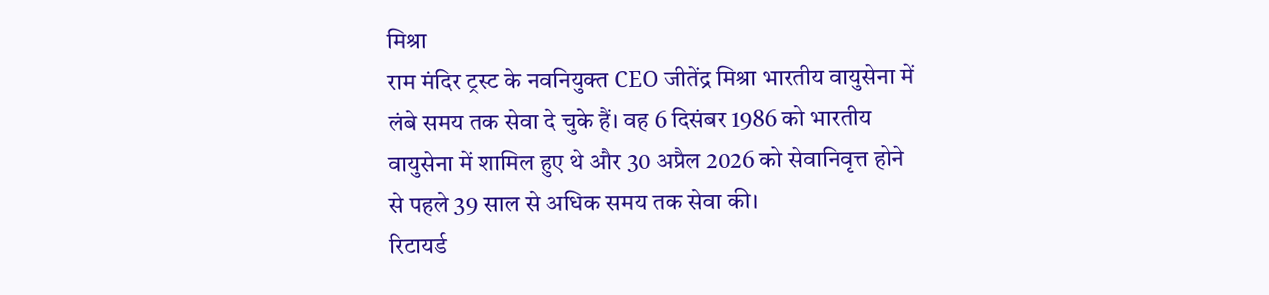मिश्रा
राम मंदिर ट्रस्ट के नवनियुक्त CEO जीतेंद्र मिश्रा भारतीय वायुसेना में लंबे समय तक सेवा दे चुके हैं। वह 6 दिसंबर 1986 को भारतीय वायुसेना में शामिल हुए थे और 30 अप्रैल 2026 को सेवानिवृत्त होने से पहले 39 साल से अधिक समय तक सेवा की।
रिटायर्ड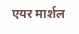एयर मार्शल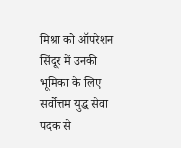मिश्रा को ऑपरेशन सिंदूर में उनकी भूमिका के लिए सर्वोत्तम युद्ध सेवा पदक से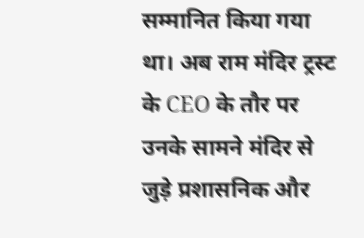सम्मानित किया गया था। अब राम मंदिर ट्रस्ट के CEO के तौर पर उनके सामने मंदिर से जुड़े प्रशासनिक और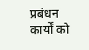प्रबंधन कार्यों को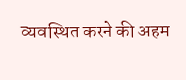व्यवस्थित करने की अहम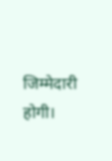जिम्मेदारी होगी।